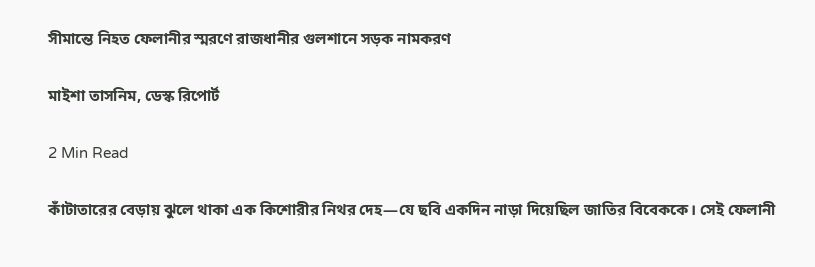সীমান্তে নিহত ফেলানীর স্মরণে রাজধানীর গুলশানে সড়ক নামকরণ

মাইশা তাসনিম, ডেস্ক রিপোর্ট

2 Min Read

কাঁটাতারের বেড়ায় ঝুলে থাকা এক কিশোরীর নিথর দেহ—যে ছবি একদিন নাড়া দিয়েছিল জাতির বিবেককে। সেই ফেলানী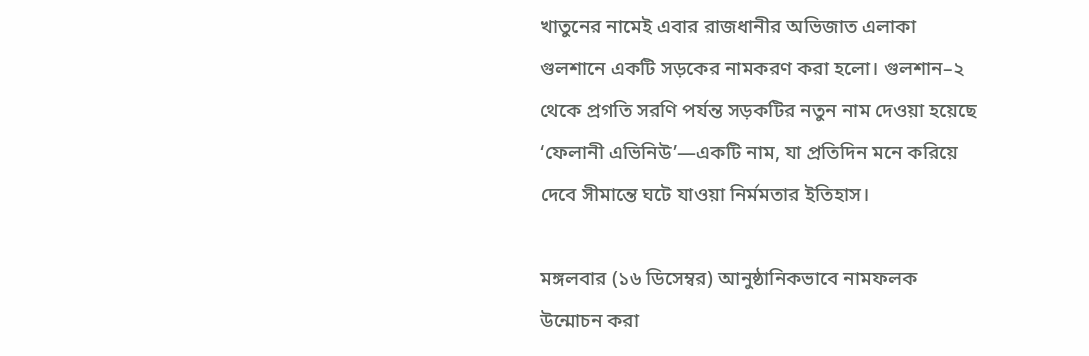খাতুনের নামেই এবার রাজধানীর অভিজাত এলাকা গুলশানে একটি সড়কের নামকরণ করা হলো। গুলশান–২ থেকে প্রগতি সরণি পর্যন্ত সড়কটির নতুন নাম দেওয়া হয়েছে ‘ফেলানী এভিনিউ’—একটি নাম, যা প্রতিদিন মনে করিয়ে দেবে সীমান্তে ঘটে যাওয়া নির্মমতার ইতিহাস।

মঙ্গলবার (১৬ ডিসেম্বর) আনুষ্ঠানিকভাবে নামফলক উন্মোচন করা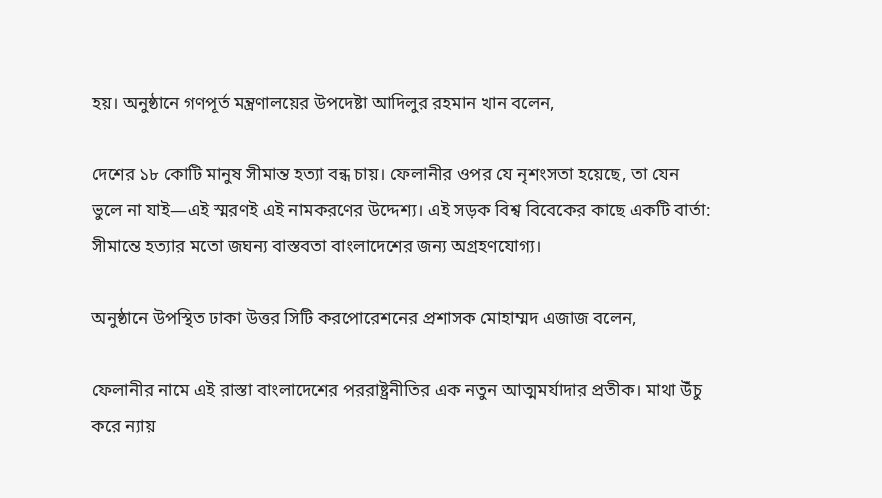হয়। অনুষ্ঠানে গণপূর্ত মন্ত্রণালয়ের উপদেষ্টা আদিলুর রহমান খান বলেন,

দেশের ১৮ কোটি মানুষ সীমান্ত হত্যা বন্ধ চায়। ফেলানীর ওপর যে নৃশংসতা হয়েছে, তা যেন ভুলে না যাই—এই স্মরণই এই নামকরণের উদ্দেশ্য। এই সড়ক বিশ্ব বিবেকের কাছে একটি বার্তা: সীমান্তে হত্যার মতো জঘন্য বাস্তবতা বাংলাদেশের জন্য অগ্রহণযোগ্য।

অনুষ্ঠানে উপস্থিত ঢাকা উত্তর সিটি করপোরেশনের প্রশাসক মোহাম্মদ এজাজ বলেন,

ফেলানীর নামে এই রাস্তা বাংলাদেশের পররাষ্ট্রনীতির এক নতুন আত্মমর্যাদার প্রতীক। মাথা উঁচু করে ন্যায়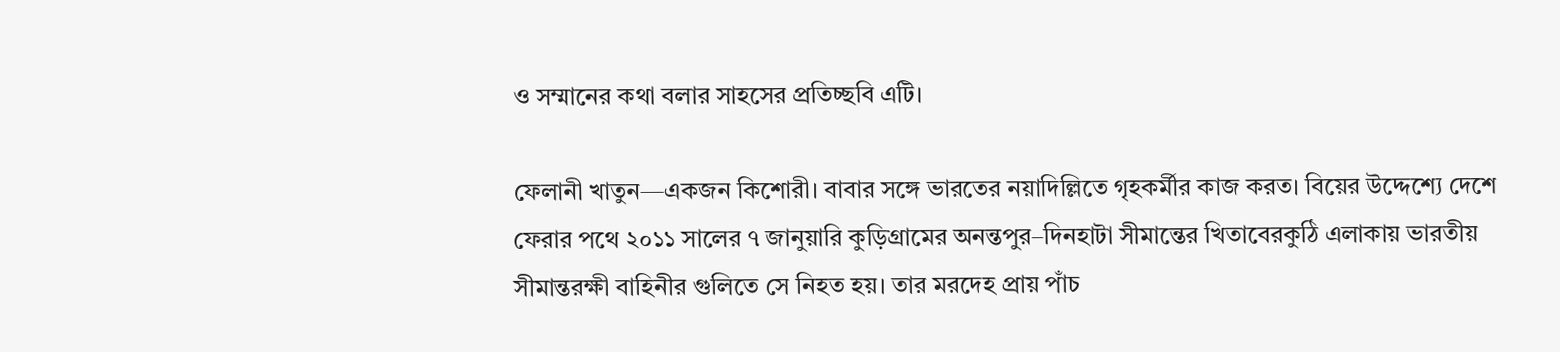ও সম্মানের কথা বলার সাহসের প্রতিচ্ছবি এটি।

ফেলানী খাতুন—একজন কিশোরী। বাবার সঙ্গে ভারতের নয়াদিল্লিতে গৃহকর্মীর কাজ করত। বিয়ের উদ্দেশ্যে দেশে ফেরার পথে ২০১১ সালের ৭ জানুয়ারি কুড়িগ্রামের অনন্তপুর–দিনহাটা সীমান্তের খিতাবেরকুঠি এলাকায় ভারতীয় সীমান্তরক্ষী বাহিনীর গুলিতে সে নিহত হয়। তার মরদেহ প্রায় পাঁচ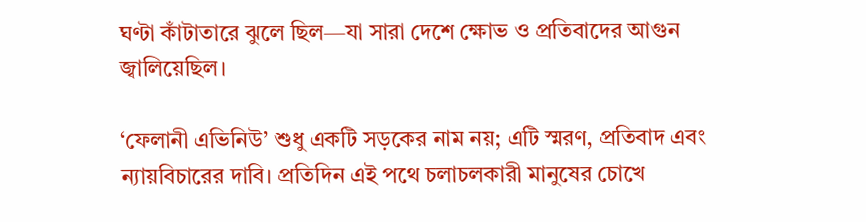ঘণ্টা কাঁটাতারে ঝুলে ছিল—যা সারা দেশে ক্ষোভ ও প্রতিবাদের আগুন জ্বালিয়েছিল।

‘ফেলানী এভিনিউ’ শুধু একটি সড়কের নাম নয়; এটি স্মরণ, প্রতিবাদ এবং ন্যায়বিচারের দাবি। প্রতিদিন এই পথে চলাচলকারী মানুষের চোখে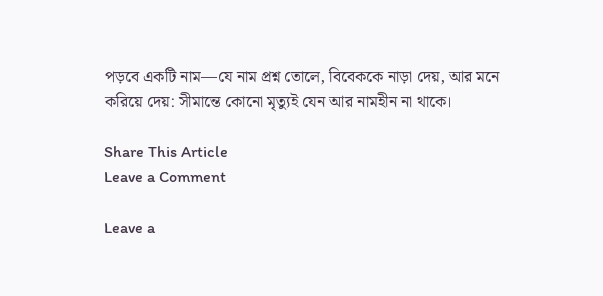পড়বে একটি নাম—যে নাম প্রশ্ন তোলে, বিবেককে নাড়া দেয়, আর মনে করিয়ে দেয়: সীমান্তে কোনো মৃত্যুই যেন আর নামহীন না থাকে।

Share This Article
Leave a Comment

Leave a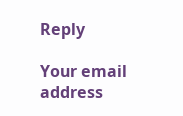Reply

Your email address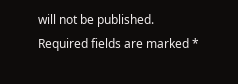will not be published. Required fields are marked *